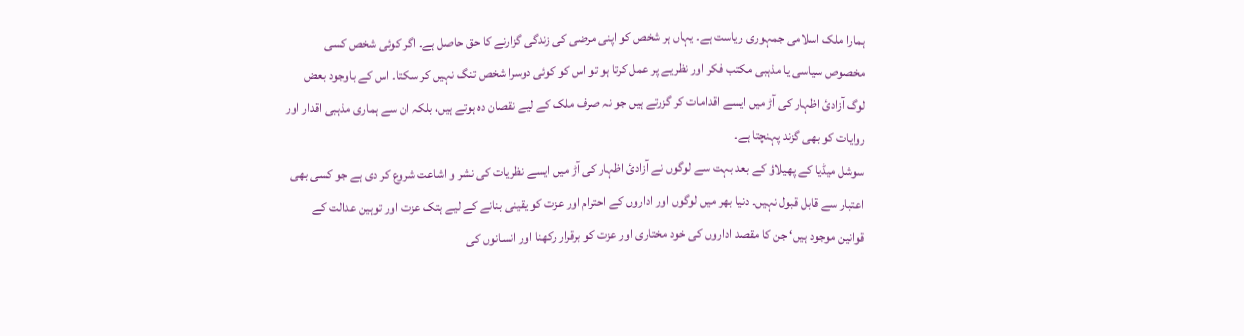ہمارا ملک اسلامی جمہوری ریاست ہے۔ یہاں ہر شخص کو اپنی مرضی کی زندگی گزارنے کا حق حاصل ہے۔ اگر کوئی شخص کسی مخصوص سیاسی یا مذہبی مکتب فکر اور نظریے پر عمل کرتا ہو تو اس کو کوئی دوسرا شخص تنگ نہیں کر سکتا۔ اس کے باوجود بعض لوگ آزادیٔ اظہار کی آڑ میں ایسے اقدامات کر گزرتے ہیں جو نہ صرف ملک کے لیے نقصان دہ ہوتے ہیں، بلکہ ان سے ہماری مذہبی اقدار اور روایات کو بھی گزند پہنچتا ہے۔
سوشل میڈیا کے پھیلاؤ کے بعد بہت سے لوگوں نے آزادیٔ اظہار کی آڑ میں ایسے نظریات کی نشر و اشاعت شروع کر دی ہے جو کسی بھی اعتبار سے قابل قبول نہیں۔ دنیا بھر میں لوگوں اور اداروں کے احترام اور عزت کو یقینی بنانے کے لیے ہتک عزت اور توہین عدالت کے قوانین موجود ہیں‘ جن کا مقصد اداروں کی خود مختاری اور عزت کو برقرار رکھنا اور انسانوں کی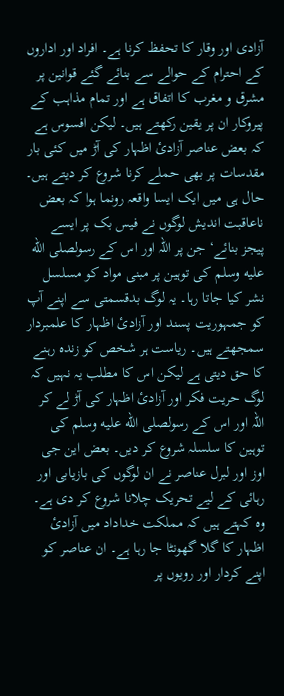آزادی اور وقار کا تحفظ کرنا ہے۔ افراد اور اداروں کے احترام کے حوالے سے بنائے گئے قوانین پر مشرق و مغرب کا اتفاق ہے اور تمام مذاہب کے پیروکار ان پر یقین رکھتے ہیں۔ لیکن افسوس ہے کہ بعض عناصر آزادیٔ اظہار کی آڑ میں کئی بار مقدسات پر بھی حملے کرنا شروع کر دیتے ہیں۔ حال ہی میں ایک ایسا واقعہ رونما ہوا کہ بعض ناعاقبت اندیش لوگوں نے فیس بک پر ایسے پیجز بنائے‘ جن پر اللہ اور اس کے رسولصلى الله عليه وسلم کی توہین پر مبنی مواد کو مسلسل نشر کیا جاتا رہا۔ یہ لوگ بدقسمتی سے اپنے آپ کو جمہوریت پسند اور آزادیٔ اظہار کا علمبردار سمجھتے ہیں۔ ریاست ہر شخص کو زندہ رہنے کا حق دیتی ہے لیکن اس کا مطلب یہ نہیں کہ لوگ حریت فکر اور آزادیٔ اظہار کی آڑ لے کر اللہ اور اس کے رسولصلى الله عليه وسلم کی توہین کا سلسلہ شروع کر دیں۔ بعض این جی اوز اور لبرل عناصر نے ان لوگوں کی بازیابی اور رہائی کے لیے تحریک چلانا شروع کر دی ہے۔ وہ کہتے ہیں کہ مملکت خداداد میں آزادیٔ اظہار کا گلا گھونٹا جا رہا ہے۔ ان عناصر کو اپنے کردار اور رویوں پر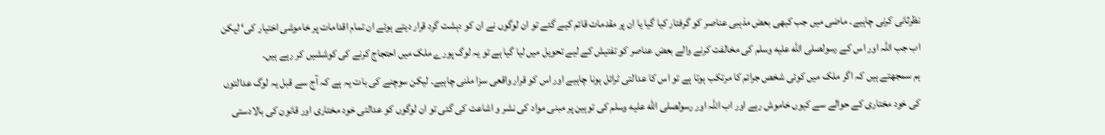نظرثانی کرنی چاہیے۔ ماضی میں جب کبھی بعض مذہبی عناصر کو گرفتار کیا گیا یا ان پر مقدمات قائم کیے گئے تو ان لوگوں نے ان کو دہشت گرد قرار دیتے ہوئے ان تمام اقدامات پر خاموشی اختیار کی‘ لیکن اب جب اللہ اور اس کے رسولصلى الله عليه وسلم کی مخالفت کرنے والے بعض عناصر کو تفتیش کے لیے تحویل میں لیا گیا ہے تو یہ لوگ پورے ملک میں احتجاج کرنے کی کوششیں کر رہے ہیں۔
ہم سمجھتے ہیں کہ اگر ملک میں کوئی شخص جرائم کا مرتکب ہوتا ہے تو اس کا عدالتی ٹرائل ہونا چاہیے اور اس کو قرار واقعی سزا ملنی چاہیے۔ لیکن سوچنے کی بات یہ ہے کہ آج سے قبل یہ لوگ عدالتوں کی خود مختاری کے حوالے سے کیوں خاموش رہے اور اب اللہ اور رسولصلى الله عليه وسلم کی توہین پر مبنی مواد کی نشر و اشاعت کی گئی تو ان لوگوں کو عدالتی خود مختاری اور قانون کی بالادستی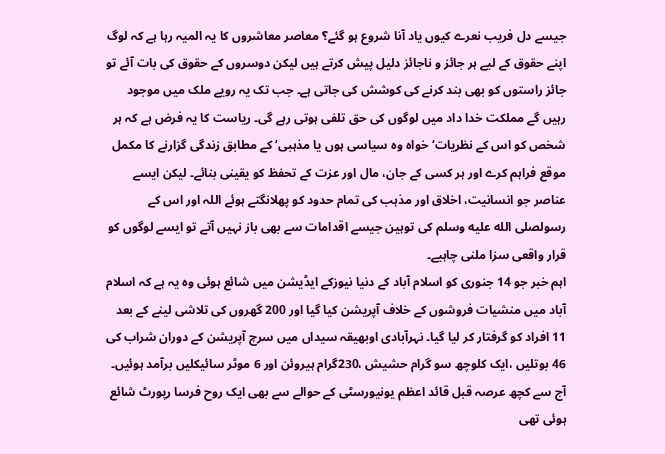جیسے دل فریب نعرے کیوں یاد آنا شروع ہو گئے؟ معاصر معاشروں کا یہ المیہ رہا ہے کہ لوگ اپنے حقوق کے لیے ہر جائز و ناجائز دلیل پیش کرتے ہیں لیکن دوسروں کے حقوق کی بات آئے تو جائز راستوں کو بھی بند کرنے کی کوشش کی جاتی ہے۔ جب تک یہ رویے ملک میں موجود رہیں گے مملکت خدا داد میں لوگوں کی حق تلفی ہوتی رہے گی۔ ریاست کا یہ فرض ہے کہ ہر شخص کو اس کے نظریات‘ خواہ وہ سیاسی ہوں یا مذہبی‘ کے مطابق زندگی گزارنے کا مکمل موقع فراہم کرے اور ہر کسی کے جان، مال اور عزت کے تحفظ کو یقینی بنائے۔ لیکن ایسے عناصر جو انسانیت، اخلاق اور مذہب کی تمام حدود کو پھلانگتے ہوئے اللہ اور اس کے رسولصلى الله عليه وسلم کی توہین جیسے اقدامات سے بھی باز نہیں آتے تو ایسے لوگوں کو قرار واقعی سزا ملنی چاہیے۔
اہم خبر جو 14 جنوری کو اسلام آباد کے دنیا نیوزکے ایڈیشن میں شائع ہوئی وہ یہ ہے کہ اسلام آباد میں منشیات فروشوں کے خلاف آپریشن کیا گیا اور 200 گھروں کی تلاشی لینے کے بعد 11 افراد کو گرفتار کر لیا گیا۔ نہرآبادی اوبھیقہ سیداں میں سرچ آپریشن کے دوران شراب کی 46 بوتلیں ،ایک کلوچھ سو گرام حشیش ،230گرام ہیروئن اور 6 موٹر سائیکلیں برآمد ہوئیں۔ آج سے کچھ عرصہ قبل قائد اعظم یونیورسٹی کے حوالے سے بھی ایک روح فرسا رپورٹ شائع ہوئی تھی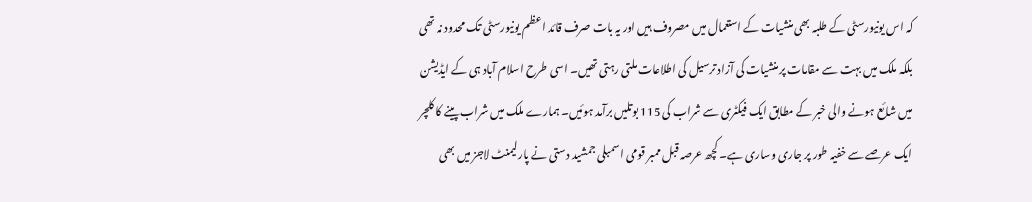کہ اس یونیورسٹی کے طلبہ بھی منشیات کے استعمال میں مصروف ہیں اور یہ بات صرف قائد اعظم یونیورسٹی تک محدود نہ تھی بلکہ ملک میں بہت سے مقامات پر منشیات کی آزاد ترسیل کی اطلاعات ملتی رہتی تھیں۔ اسی طرح اسلام آباد ہی کے ایڈیشن میں شائع ہونے والی خبر کے مطابق ایک فیکٹری سے شراب کی 115 بوتلیں برآمد ہوئیں۔ ہمارے ملک میں شراب پینے کا کلچر ایک عرصے سے خفیہ طور پر جاری وساری ہے۔ کچھ عرصہ قبل ممبر قومی اسمبلی جمشید دستی نے پارلیمنٹ لاجز میں بھی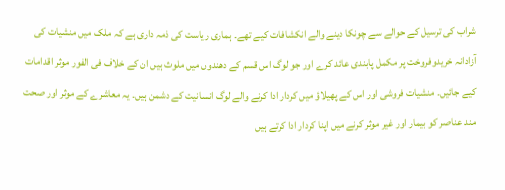شراب کی ترسیل کے حوالے سے چونکا دینے والے انکشافات کیے تھے۔ ہماری ریاست کی ذمہ داری ہے کہ ملک میں منشیات کی آزادانہ خریدوفروخت پر مکمل پابندی عائد کرے اور جو لوگ اس قسم کے دھندوں میں ملوث ہیں ان کے خلاف فی الفور موثر اقدامات کیے جائیں۔ منشیات فروشی اور اس کے پھیلاؤ میں کردار ادا کرنے والے لوگ انسانیت کے دشمن ہیں۔ یہ معاشرے کے موثر اور صحت مند عناصر کو بیمار اور غیر موثر کرنے میں اپنا کردار ادا کرتے ہیں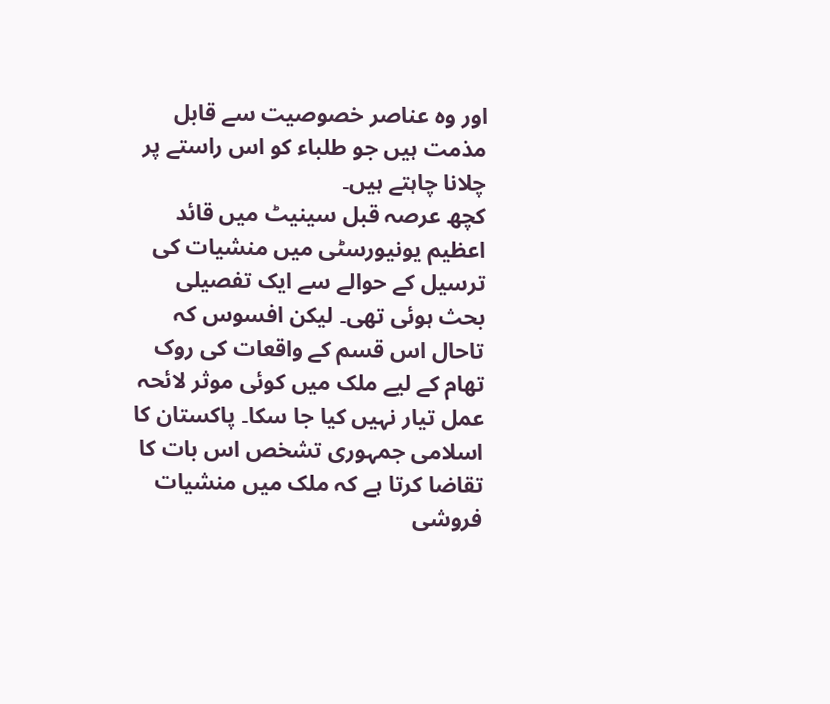اور وہ عناصر خصوصیت سے قابل مذمت ہیں جو طلباء کو اس راستے پر چلانا چاہتے ہیں۔
کچھ عرصہ قبل سینیٹ میں قائد اعظیم یونیورسٹی میں منشیات کی ترسیل کے حوالے سے ایک تفصیلی بحث ہوئی تھی۔ لیکن افسوس کہ تاحال اس قسم کے واقعات کی روک تھام کے لیے ملک میں کوئی موثر لائحہ عمل تیار نہیں کیا جا سکا۔ پاکستان کا اسلامی جمہوری تشخص اس بات کا تقاضا کرتا ہے کہ ملک میں منشیات فروشی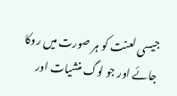جیسی لعنت کو ہر صورت میں روکا جائے اور جو لوگ منشیات اور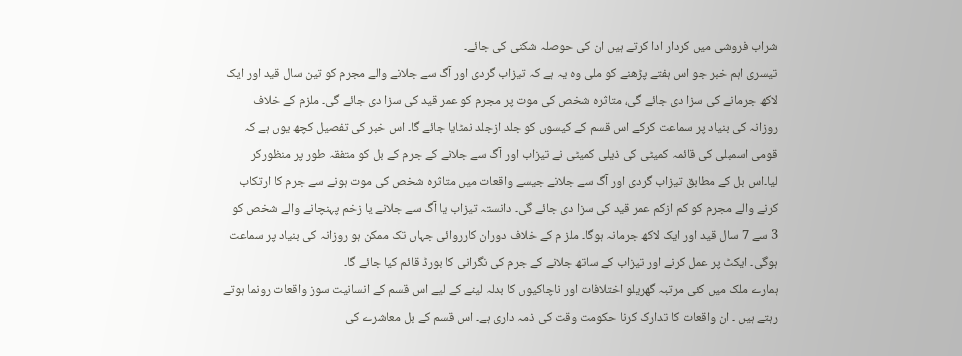شراب فروشی میں کردار ادا کرتے ہیں ان کی حوصلہ شکنی کی جائے۔
تیسری اہم خبر جو اس ہفتے پڑھنے کو ملی وہ یہ ہے کہ تیزاب گردی اور آگ سے جلانے والے مجرم کو تین سال قید اور ایک لاکھ جرمانے کی سزا دی جائے گی، متاثرہ شخص کی موت پر مجرم کو عمر قید کی سزا دی جائے گی۔ ملزم کے خلاف روزانہ کی بنیاد پر سماعت کرکے اس قسم کے کیسوں کو جلد ازجلد نمٹایا جائے گا۔ اس خبر کی تفصیل کچھ یوں ہے کہ قومی اسمبلی کی قائمہ کمیٹی کی ذیلی کمیٹی نے تیزاب اور آگ سے جلانے کے جرم کے بل کو متفقہ طور پر منظورکر لیا۔اس بل کے مطابق تیزاب گردی اور آگ سے جلانے جیسے واقعات میں متاثرہ شخص کی موت ہونے سے جرم کا ارتکاب کرنے والے مجرم کو کم ازکم عمر قید کی سزا دی جائے گی۔ دانستہ تیزاب یا آگ سے جلانے یا زخم پہنچانے والے شخص کو 3 سے 7 سال قید اور ایک لاکھ جرمانہ ہوگا۔ ملز م کے خلاف دوران کارروائی جہاں تک ممکن ہو روزانہ کی بنیاد پر سماعت ہوگی۔ ایکٹ پر عمل کرنے اور تیزاب کے ساتھ جلانے کے جرم کی نگرانی کا بورڈ قائم کیا جائے گا۔
ہمارے ملک میں کئی مرتبہ گھریلو اختلافات اور ناچاکیوں کا بدلہ لینے کے لیے اس قسم کے انسانیت سوز واقعات رونما ہوتے رہتے ہیں ۔ ان واقعات کا تدارک کرنا حکومت وقت کی ذمہ داری ہے۔ اس قسم کے بل معاشرے کی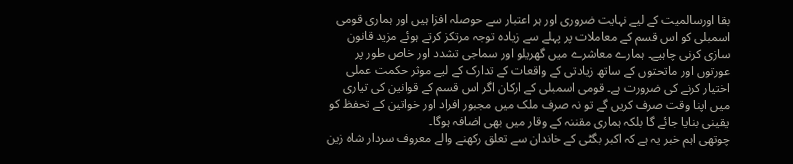بقا اورسالمیت کے لیے نہایت ضروری اور ہر اعتبار سے حوصلہ افزا ہیں اور ہماری قومی اسمبلی کو اس قسم کے معاملات پر پہلے سے زیادہ توجہ مرتکز کرتے ہوئے مزید قانون سازی کرنی چاہیے۔ ہمارے معاشرے میں گھریلو اور سماجی تشدد اور خاص طور پر عورتوں اور ماتحتوں کے ساتھ زیادتی کے واقعات کے تدارک کے لیے موثر حکمت عملی اختیار کرنے کی ضرورت ہے۔ قومی اسمبلی کے ارکان اگر اس قسم کے قوانین کی تیاری میں اپنا وقت صرف کریں گے تو نہ صرف ملک میں مجبور افراد اور خواتین کے تحفظ کو یقینی بنایا جائے گا بلکہ ہماری مقننہ کے وقار میں بھی اضافہ ہوگا۔
چوتھی اہم خبر یہ ہے کہ اکبر بگٹی کے خاندان سے تعلق رکھنے والے معروف سردار شاہ زین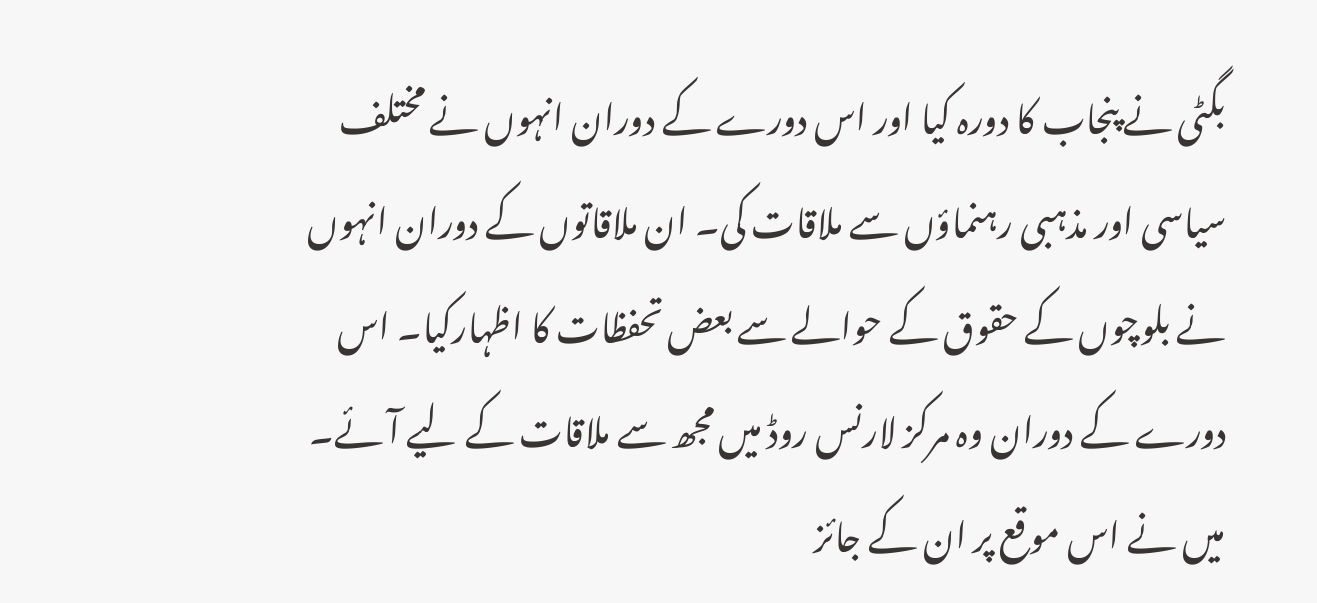بگٹی نے پنجاب کا دورہ کیا اور اس دورے کے دوران انہوں نے مختلف سیاسی اور مذہبی رہنماؤں سے ملاقات کی۔ ان ملاقاتوں کے دوران انہوں نے بلوچوں کے حقوق کے حوالے سے بعض تحفظات کا اظہارکیا۔ اس دورے کے دوران وہ مرکز لارنس روڈ میں مجھ سے ملاقات کے لیے آئے۔ میں نے اس موقع پر ان کے جائز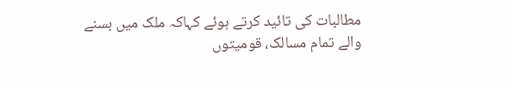مطالبات کی تائید کرتے ہوئے کہاکہ ملک میں بسنے والے تمام مسالک، قومیتوں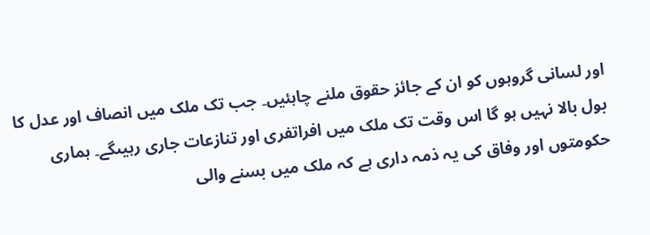اور لسانی گروہوں کو ان کے جائز حقوق ملنے چاہئیں۔ جب تک ملک میں انصاف اور عدل کا بول بالا نہیں ہو گا اس وقت تک ملک میں افراتفری اور تنازعات جاری رہیںگے۔ ہماری حکومتوں اور وفاق کی یہ ذمہ داری ہے کہ ملک میں بسنے والی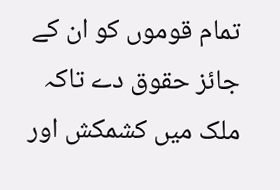تمام قوموں کو ان کے جائز حقوق دے تاکہ ملک میں کشمکش اور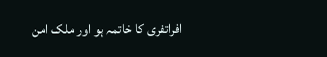افراتفری کا خاتمہ ہو اور ملک امن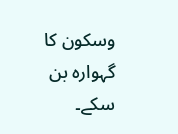وسکون کا گہوارہ بن سکے۔